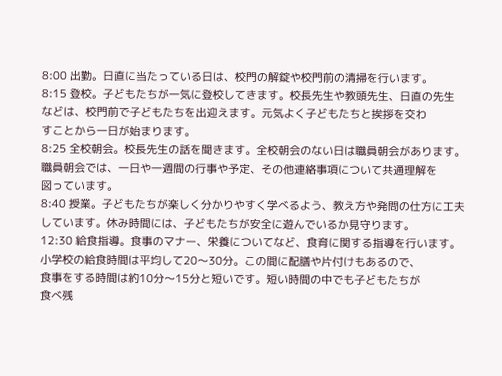8:00 出勤。日直に当たっている日は、校門の解錠や校門前の清掃を行います。
8:15 登校。子どもたちが一気に登校してきます。校長先生や教頭先生、日直の先生
などは、校門前で子どもたちを出迎えます。元気よく子どもたちと挨拶を交わ
すことから一日が始まります。
8:25 全校朝会。校長先生の話を聞きます。全校朝会のない日は職員朝会があります。
職員朝会では、一日や一週間の行事や予定、その他連絡事項について共通理解を
図っています。
8:40 授業。子どもたちが楽しく分かりやすく学べるよう、教え方や発問の仕方に工夫
しています。休み時間には、子どもたちが安全に遊んでいるか見守ります。
12:30 給食指導。食事のマナー、栄養についてなど、食育に関する指導を行います。
小学校の給食時間は平均して20〜30分。この間に配膳や片付けもあるので、
食事をする時間は約10分〜15分と短いです。短い時間の中でも子どもたちが
食べ残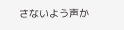さないよう声か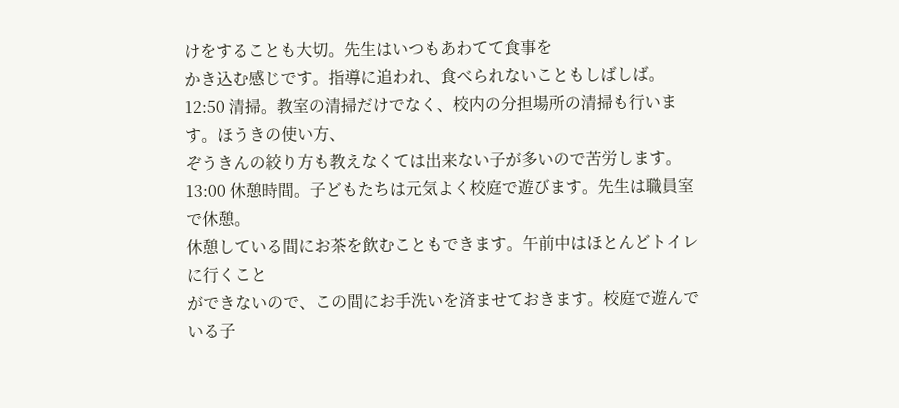けをすることも大切。先生はいつもあわてて食事を
かき込む感じです。指導に追われ、食べられないこともしばしば。
12:50 清掃。教室の清掃だけでなく、校内の分担場所の清掃も行います。ほうきの使い方、
ぞうきんの絞り方も教えなくては出来ない子が多いので苦労します。
13:00 休憩時間。子どもたちは元気よく校庭で遊びます。先生は職員室で休憩。
休憩している間にお茶を飲むこともできます。午前中はほとんどトイレに行くこと
ができないので、この間にお手洗いを済ませておきます。校庭で遊んでいる子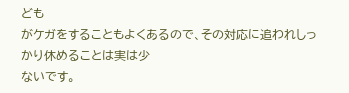ども
がケガをすることもよくあるので、その対応に追われしっかり休めることは実は少
ないです。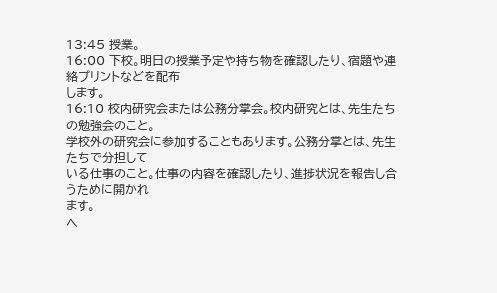13:45 授業。
16:00 下校。明日の授業予定や持ち物を確認したり、宿題や連絡プリントなどを配布
します。
16:10 校内研究会または公務分掌会。校内研究とは、先生たちの勉強会のこと。
学校外の研究会に参加することもあります。公務分掌とは、先生たちで分担して
いる仕事のこと。仕事の内容を確認したり、進捗状況を報告し合うために開かれ
ます。
へ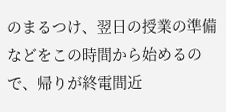のまるつけ、翌日の授業の準備などをこの時間から始めるので、帰りが終電間近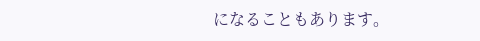になることもあります。